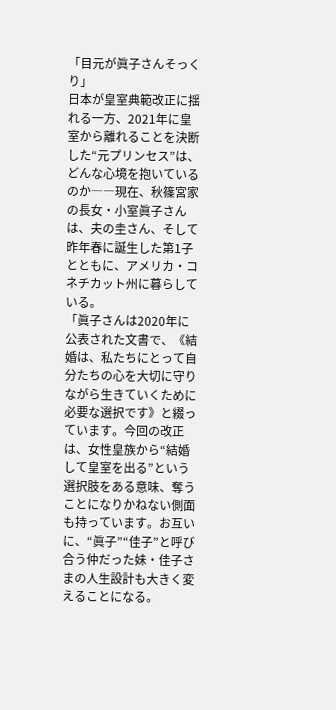「目元が眞子さんそっくり」
日本が皇室典範改正に揺れる一方、2021年に皇室から離れることを決断した“元プリンセス”は、どんな心境を抱いているのか――現在、秋篠宮家の長女・小室眞子さんは、夫の圭さん、そして昨年春に誕生した第1子とともに、アメリカ・コネチカット州に暮らしている。
「眞子さんは2020年に公表された文書で、《結婚は、私たちにとって自分たちの心を大切に守りながら生きていくために必要な選択です》と綴っています。今回の改正は、女性皇族から“結婚して皇室を出る”という選択肢をある意味、奪うことになりかねない側面も持っています。お互いに、“眞子”“佳子”と呼び合う仲だった妹・佳子さまの人生設計も大きく変えることになる。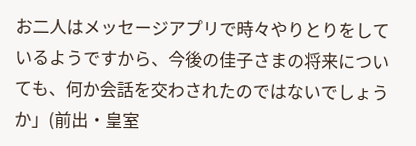お二人はメッセージアプリで時々やりとりをしているようですから、今後の佳子さまの将来についても、何か会話を交わされたのではないでしょうか」(前出・皇室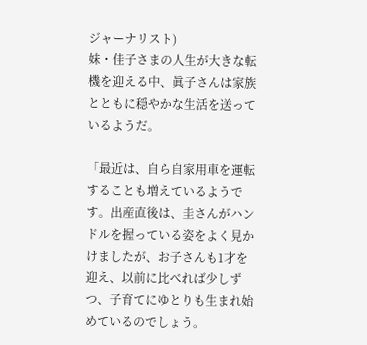ジャーナリスト)
妹・佳子さまの人生が大きな転機を迎える中、眞子さんは家族とともに穏やかな生活を送っているようだ。

「最近は、自ら自家用車を運転することも増えているようです。出産直後は、圭さんがハンドルを握っている姿をよく見かけましたが、お子さんも1才を迎え、以前に比べれば少しずつ、子育てにゆとりも生まれ始めているのでしょう。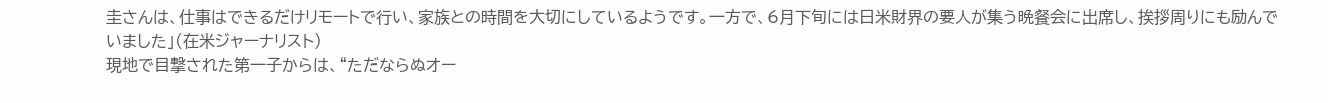圭さんは、仕事はできるだけリモートで行い、家族との時間を大切にしているようです。一方で、6月下旬には日米財界の要人が集う晩餐会に出席し、挨拶周りにも励んでいました」(在米ジャーナリスト)
現地で目撃された第一子からは、“ただならぬオー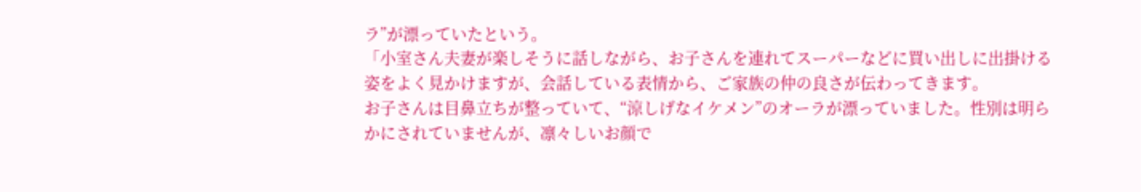ラ”が漂っていたという。
「小室さん夫妻が楽しそうに話しながら、お子さんを連れてスーパーなどに買い出しに出掛ける姿をよく見かけますが、会話している表情から、ご家族の仲の良さが伝わってきます。
お子さんは目鼻立ちが整っていて、“涼しげなイケメン”のオーラが漂っていました。性別は明らかにされていませんが、凛々しいお顔で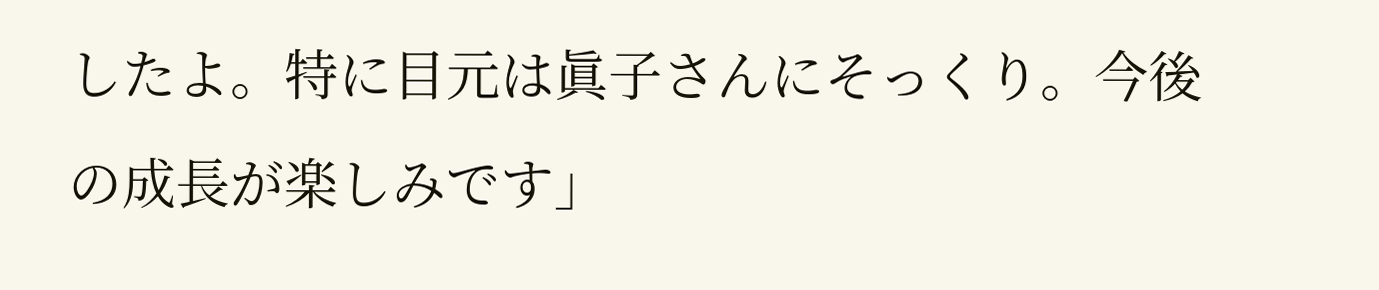したよ。特に目元は眞子さんにそっくり。今後の成長が楽しみです」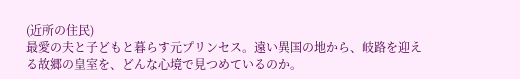(近所の住民)
最愛の夫と子どもと暮らす元プリンセス。遠い異国の地から、岐路を迎える故郷の皇室を、どんな心境で見つめているのか。